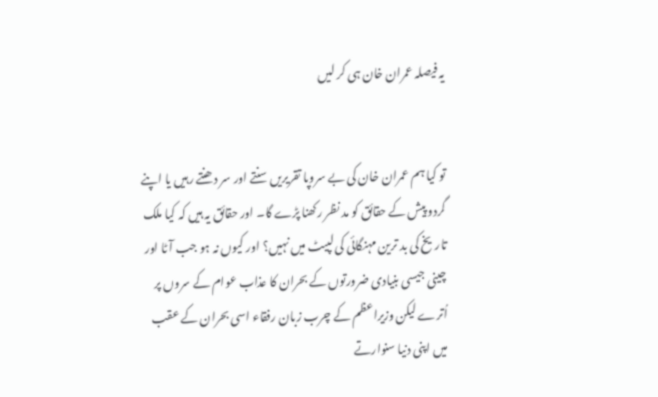یہ فیصلہ عمران خان ہی کر لیں


تو کیا ہم عمران خان کی بے سروپا تقریریں سنتے اور سر دھنتے رہیں یا اپنے گردو پیش کے حقائق کو مد نظر رکھنا پڑے گا۔ اور حقائق یہ ہیں کہ کیا ملک تاریخ کی بد ترین مہنگائی کی لپیٹ میں نہیں؟ اور کیوں نہ ہو جب آٹا اور چینی جیسی بنیادی ضرورتوں کے بحران کا عذاب عوام کے سروں پر اُترے لیکن وزیراعظم کے چرب زبان رفقاء اسی بحران کے عقب میں اپنی دنیا سنوارتے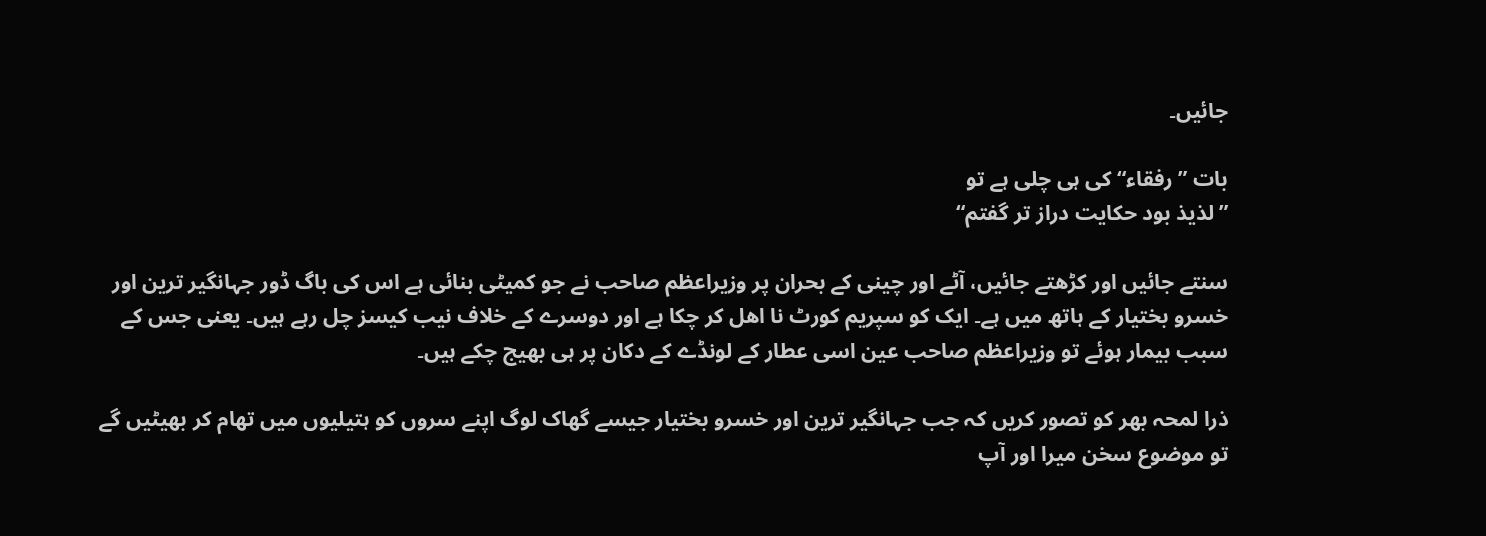جائیں۔

بات ”رفقاء“ کی ہی چلی ہے تو
” لذیذ بود حکایت دراز تر گفتم“

سنتے جائیں اور کڑھتے جائیں، آٹے اور چینی کے بحران پر وزیراعظم صاحب نے جو کمیٹی بنائی ہے اس کی باگ ڈور جہانگیر ترین اور خسرو بختیار کے ہاتھ میں ہے۔ ایک کو سپریم کورٹ نا اھل کر چکا ہے اور دوسرے کے خلاف نیب کیسز چل رہے ہیں۔ یعنی جس کے سبب بیمار ہوئے تو وزیراعظم صاحب عین اسی عطار کے لونڈے کے دکان پر ہی بھیج چکے ہیں۔

ذرا لمحہ بھر کو تصور کریں کہ جب جہانگیر ترین اور خسرو بختیار جیسے گھاک لوگ اپنے سروں کو ہتیلیوں میں تھام کر بھیٹیں گے تو موضوع سخن میرا اور آپ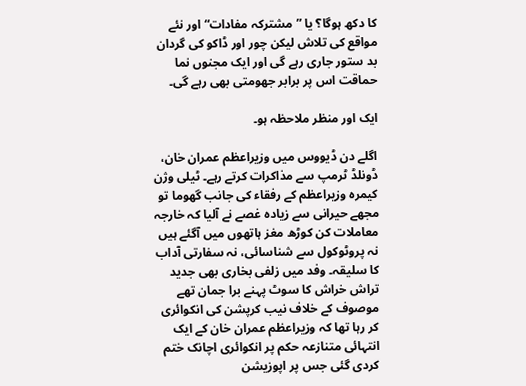کا دکھ ہوگا؟ یا ”مشترکہ مفادات“ اور نئے مواقع کی تلاش لیکن چور اور ڈاکو کی گردان بد ستور جاری رہے گی اور ایک مجنوں نما حماقت اس پر برابر جھومتی بھی رہے گی۔

ایک اور منظر ملاحظہ ہو۔

اگلے دن ڈیووس میں وزیراعظم عمران خان، ڈونلڈ ٹرمپ سے مذاکرات کرتے رہے۔ ٹیلی وژن کیمرہ وزیراعظم کے رفقاء کی جانب گھوما تو مجھے حیرانی سے زیادہ غصے نے آلیا کہ خارجہ معاملات کن کوڑھ مغز ہاتھوں میں آگئے ہیں نہ پروٹوکول سے شناسائی، نہ سفارتی آداب کا سلیقہ۔ وفد میں زلفی بخاری بھی جدید تراش خراش کا سوٹ پہنے برا جمان تھے موصوف کے خلاف نیب کرپشن کی انکوائری کر رہا تھا کہ وزیراعظم عمران خان کے ایک انتہائی متنازعہ حکم پر انکوائری اچانک ختم کردی گئی جس پر اپوزیشن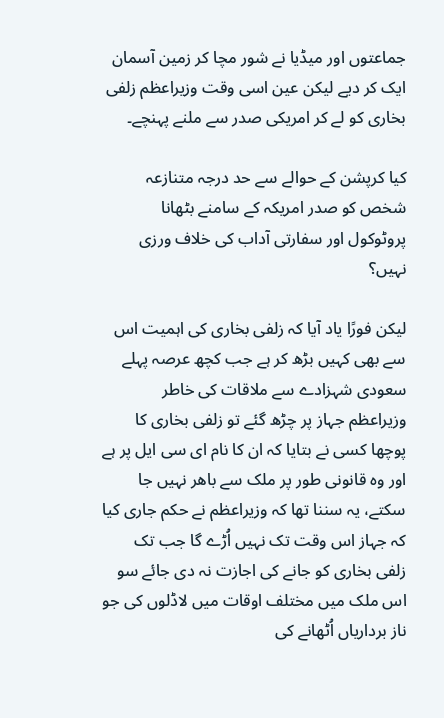جماعتوں اور میڈیا نے شور مچا کر زمین آسمان ایک کر دیے لیکن عین اسی وقت وزیراعظم زلفی بخاری کو لے کر امریکی صدر سے ملنے پہنچے۔

کیا کرپشن کے حوالے سے حد درجہ متنازعہ شخص کو صدر امریکہ کے سامنے بٹھانا پروٹوکول اور سفارتی آداب کی خلاف ورزی نہیں؟

لیکن فورًا یاد آیا کہ زلفی بخاری کی اہمیت اس سے بھی کہیں بڑھ کر ہے جب کچھ عرصہ پہلے سعودی شہزادے سے ملاقات کی خاطر وزیراعظم جہاز پر چڑھ گئے تو زلفی بخاری کا پوچھا کسی نے بتایا کہ ان کا نام ای سی ایل پر ہے اور وہ قانونی طور پر ملک سے باھر نہیں جا سکتے، یہ سننا تھا کہ وزیراعظم نے حکم جاری کیا کہ جہاز اس وقت تک نہیں اُڑے گا جب تک زلفی بخاری کو جانے کی اجازت نہ دی جائے سو اس ملک میں مختلف اوقات میں لاڈلوں کی جو ناز برداریاں اُٹھانے کی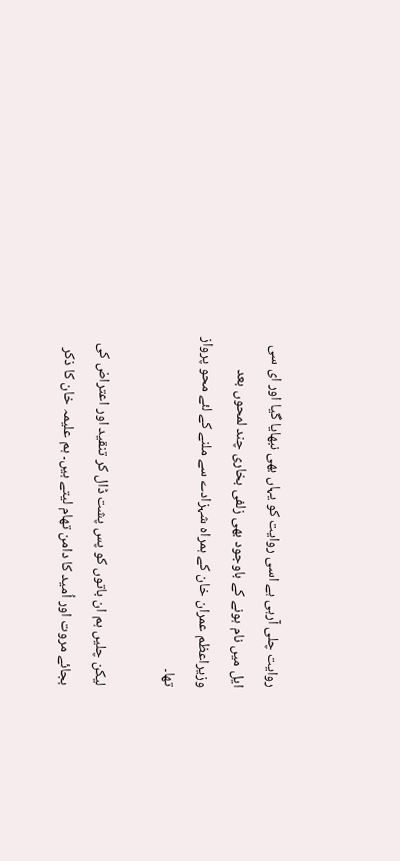روایت چلی آرہی ہے اسی روایت کو یہاں بھی نبھایا گیا اور ای سی ایل میں نام ہونے کے باوجود بھی زلفی بخاری چند لمحوں بعد وزیراعظم عمران خان کے ہمراہ شہزادے سے ملنے کے لئے محو پرواز تھا۔

لیکن چلیں ہم ان باتوں کو پس پشت ڈال کر تنقید اور اعتراض کی بجائے مروت اور اُمید کا دامن تھام لیتے ہیں۔ ہم علیمہ خان کا ذکر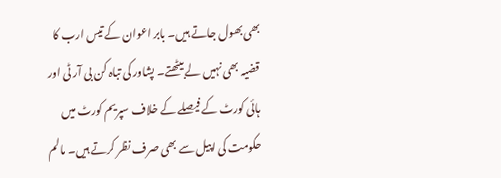بھی بھول جاتے ہیں۔ بابر اعوان کے تیس ارب کا قضیہ بھی نہیں لے بیٹھتے۔ پشاور کی تباہ کن بی آر ٹی اور ہائی کورٹ کے فیصلے کے خلاف سپریم کورٹ میں حکومت کی اپیل سے بھی صرف نظر کرتے ہیں۔ مالم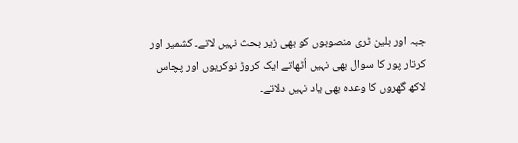جبہ اور بلین ٹری منصوبوں کو بھی زیر بحث نہیں لاتے۔ کشمیر اور کرتار پور کا سوال بھی نہیں اُٹھاتے ایک کروڑ نوکریوں اور پچاس لاکھ گھروں کا وعدہ بھی یاد نہیں دلاتے۔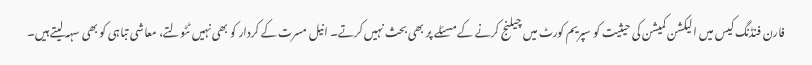فارن فنڈنگ کیس میں الیکشن کمیشن کی حیثیت کو سپریم کورٹ میں چیلنج کرنے کے مسئلے پر بھی بحث نہیں کرتے۔ انیل مسرت کے کردار کو بھی نہیں ٹٹولتے، معاشی تباہی کو بھی سہہ لیتے ہیں۔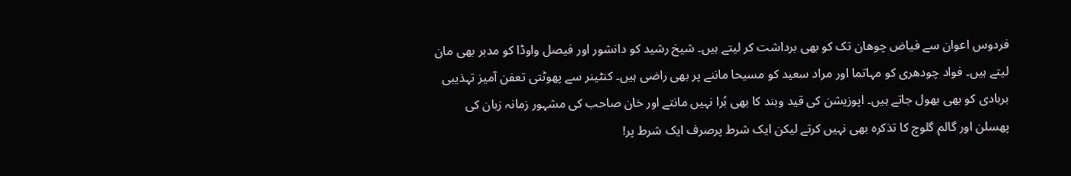فردوس اعوان سے فیاض چوھان تک کو بھی برداشت کر لیتے ہیں۔ شیخ رشید کو دانشور اور فیصل واوڈا کو مدبر بھی مان لیتے ہیں۔ فواد چودھری کو مہاتما اور مراد سعید کو مسیحا ماننے پر بھی راضی ہیں۔ کنٹینر سے پھوٹتی تعفن آمیز تہذیبی بربادی کو بھی بھول جاتے ہیں۔ اپوزیشن کی قید وبند کا بھی بُرا نہیں مانتے اور خان صاحب کی مشہور زمانہ زبان کی پھسلن اور گالم گلوچ کا تذکرہ بھی نہیں کرتے لیکن ایک شرط پرصرف ایک شرط پر!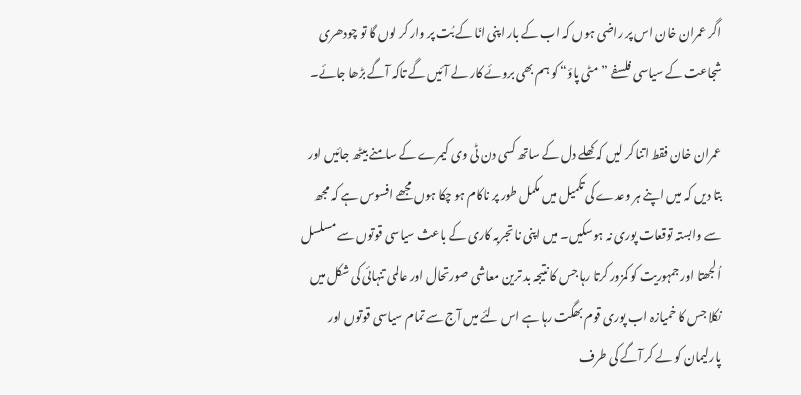اگر عمران خان اس پر راضی ہوں کہ اب کے بار اپنی انّا کے بُت پر وار کر لوں گا تو چودھری شجاعت کے سیاسی فلسفے ”مٹی پاؤ“ کو ہم بھی بروئے کار لے آئیں گے تاکہ آگے بڑھا جائے۔

عمران خان فقط اتنا کر لیں کہ کھلے دل کے ساتھ کسی دن ٹی وی کیمرے کے سامنے بیٹھ جائیں اور بتا دیں کہ میں اپنے ہر وعدے کی تکمیل میں مکمل طور پر ناکام ہو چکا ہوں مجھے افسوس ہے کہ مجھ سے وابستہ توقعات پوری نہ ہوسکیں۔ میں اپنی نا تجربہ کاری کے باعث سیاسی قوتوں سے مسلسل اُلجھتا اور جمہوریت کو کمزور کرتا رہا جس کا نتیجہ بد ترین معاشی صورتحال اور عالمی تنہائی کی شکل میں نکلا جس کا خمیازہ اب پوری قوم بھگت رہا ہے اس لئے میں آج سے تمام سیاسی قوتوں اور پارلیمان کو لے کر آگے کی طرف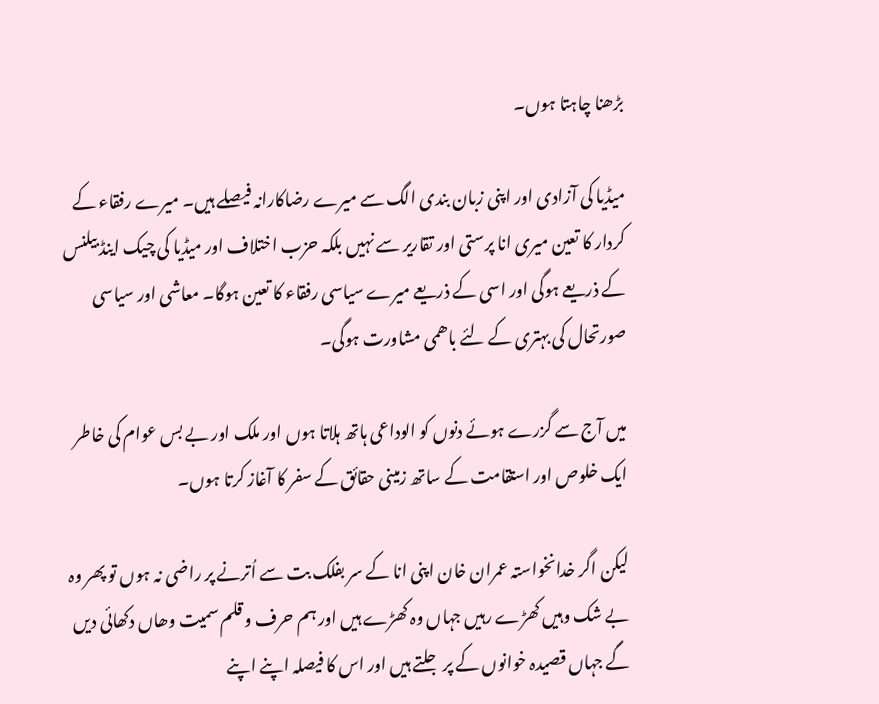بڑھنا چاہتا ہوں۔

میڈیا کی آزادی اور اپنی زبان بندی الگ سے میرے رضاکارانہ فیصلے ہیں۔ میرے رفقاء کے کردار کا تعین میری انا پرستی اور تقاریر سے نہیں بلکہ حزب اختلاف اور میڈیا کی چیک اینڈ بیلنس کے ذریعے ہوگی اور اسی کے ذریعے میرے سیاسی رفقاء کا تعین ہوگا۔ معاشی اور سیاسی صورتحال کی بہتری کے لئے باھمی مشاورت ہوگی۔

میں آج سے گزرے ہوئے دنوں کو الوداعی ہاتھ ہلاتا ہوں اور ملک اور بے بس عوام کی خاطر ایک خلوص اور استقامت کے ساتھ زمینی حقائق کے سفر کا آغاز کرتا ہوں۔

لیکن اگر خدانخواستہ عمران خان اپنی انا کے سر بفلک بت سے اُترنے پر راضی نہ ہوں تو پھر وہ بے شک وہیں کھڑے رہیں جہاں وہ کھڑے ہیں اور ہم حرف و قلم سمیت وھاں دکھائی دیں گے جہاں قصیدہ خوانوں کے پر جلتے ہیں اور اس کا فیصلہ اپنے اپنے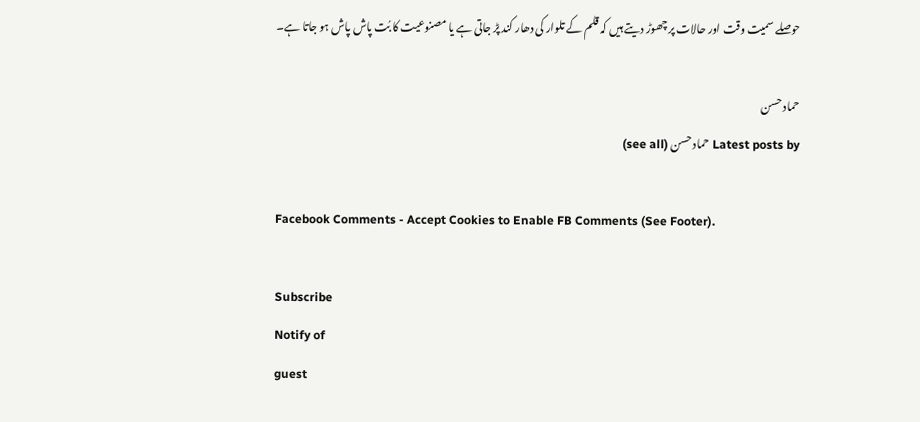حوصلے سمیت وقت اور حالات پر چھوڑ دیتے ہیں کہ قلم کے تلوار کی دھار کند پڑ جاتی ہے یا مصنوعیت کا بُت پاش پاش ہو جاتا ہے۔

حماد حسن
Latest posts by حماد حسن (see all)

Facebook Comments - Accept Cookies to Enable FB Comments (See Footer).

Subscribe
Notify of
guest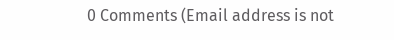0 Comments (Email address is not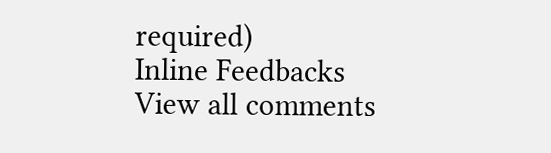required)
Inline Feedbacks
View all comments